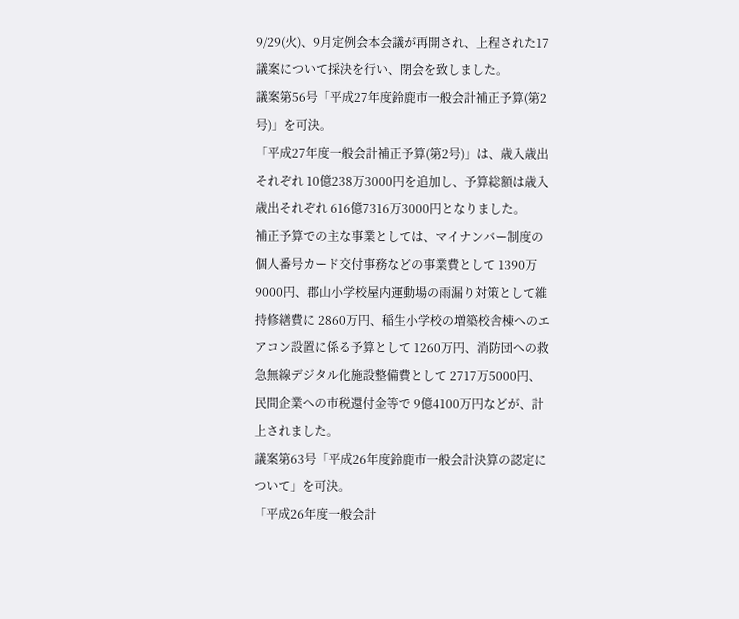9/29(火)、9月定例会本会議が再開され、上程された17議案について採決を行い、閉会を致しました。
議案第56号「平成27年度鈴鹿市一般会計補正予算(第2号)」を可決。
「平成27年度一般会計補正予算(第2号)」は、歳入歳出それぞれ 10億238万3000円を追加し、予算総額は歳入歳出それぞれ 616億7316万3000円となりました。
補正予算での主な事業としては、マイナンバー制度の個人番号カード交付事務などの事業費として 1390万9000円、郡山小学校屋内運動場の雨漏り対策として維持修繕費に 2860万円、稲生小学校の増築校舎棟へのエアコン設置に係る予算として 1260万円、消防団への救急無線デジタル化施設整備費として 2717万5000円、民間企業への市税還付金等で 9億4100万円などが、計上されました。
議案第63号「平成26年度鈴鹿市一般会計決算の認定について」を可決。
「平成26年度一般会計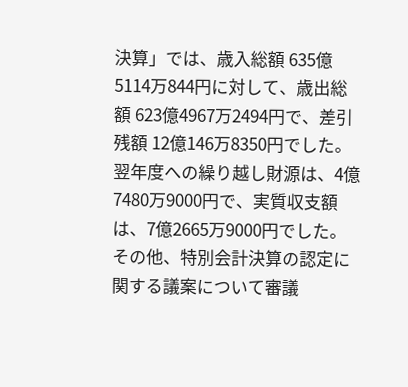決算」では、歳入総額 635億5114万844円に対して、歳出総額 623億4967万2494円で、差引残額 12億146万8350円でした。
翌年度への繰り越し財源は、4億7480万9000円で、実質収支額は、7億2665万9000円でした。
その他、特別会計決算の認定に関する議案について審議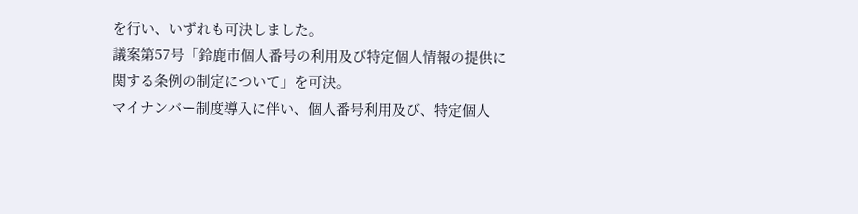を行い、いずれも可決しました。
議案第57号「鈴鹿市個人番号の利用及び特定個人情報の提供に関する条例の制定について」を可決。
マイナンバー制度導入に伴い、個人番号利用及び、特定個人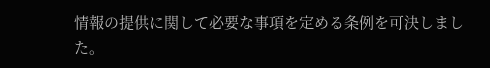情報の提供に関して必要な事項を定める条例を可決しました。